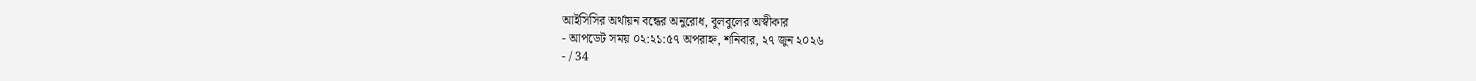আইসিসির অর্থায়ন বন্ধের অনুরোধ, বুলবুলের অস্বীকার
- আপডেট সময় ০২:২১:৫৭ অপরাহ্ন, শনিবার, ২৭ জুন ২০২৬
- / 34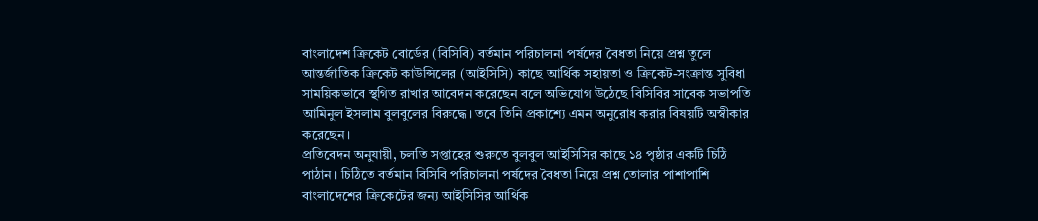বাংলাদেশ ক্রিকেট বোর্ডের (বিসিবি) বর্তমান পরিচালনা পর্ষদের বৈধতা নিয়ে প্রশ্ন তুলে আন্তর্জাতিক ক্রিকেট কাউন্সিলের (আইসিসি) কাছে আর্থিক সহায়তা ও ক্রিকেট-সংক্রান্ত সুবিধা সাময়িকভাবে স্থগিত রাখার আবেদন করেছেন বলে অভিযোগ উঠেছে বিসিবির সাবেক সভাপতি আমিনুল ইসলাম বুলবুলের বিরুদ্ধে। তবে তিনি প্রকাশ্যে এমন অনুরোধ করার বিষয়টি অস্বীকার করেছেন।
প্রতিবেদন অনুযায়ী, চলতি সপ্তাহের শুরুতে বুলবুল আইসিসির কাছে ১৪ পৃষ্ঠার একটি চিঠি পাঠান। চিঠিতে বর্তমান বিসিবি পরিচালনা পর্ষদের বৈধতা নিয়ে প্রশ্ন তোলার পাশাপাশি বাংলাদেশের ক্রিকেটের জন্য আইসিসির আর্থিক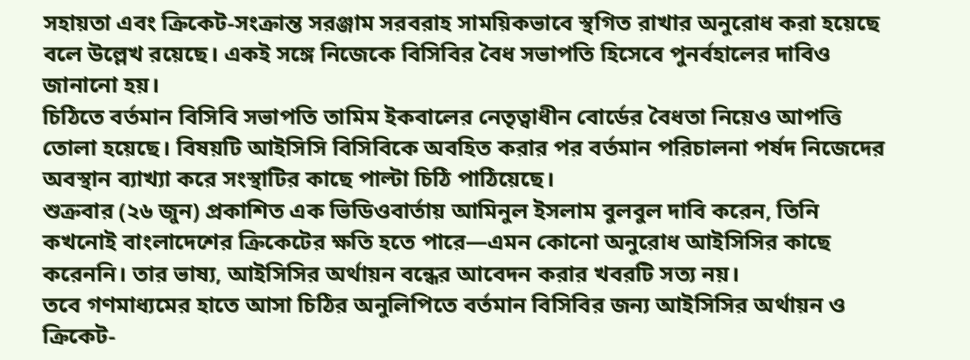সহায়তা এবং ক্রিকেট-সংক্রান্ত সরঞ্জাম সরবরাহ সাময়িকভাবে স্থগিত রাখার অনুরোধ করা হয়েছে বলে উল্লেখ রয়েছে। একই সঙ্গে নিজেকে বিসিবির বৈধ সভাপতি হিসেবে পুনর্বহালের দাবিও জানানো হয়।
চিঠিতে বর্তমান বিসিবি সভাপতি তামিম ইকবালের নেতৃত্বাধীন বোর্ডের বৈধতা নিয়েও আপত্তি তোলা হয়েছে। বিষয়টি আইসিসি বিসিবিকে অবহিত করার পর বর্তমান পরিচালনা পর্ষদ নিজেদের অবস্থান ব্যাখ্যা করে সংস্থাটির কাছে পাল্টা চিঠি পাঠিয়েছে।
শুক্রবার (২৬ জুন) প্রকাশিত এক ভিডিওবার্তায় আমিনুল ইসলাম বুলবুল দাবি করেন, তিনি কখনোই বাংলাদেশের ক্রিকেটের ক্ষতি হতে পারে—এমন কোনো অনুরোধ আইসিসির কাছে করেননি। তার ভাষ্য, আইসিসির অর্থায়ন বন্ধের আবেদন করার খবরটি সত্য নয়।
তবে গণমাধ্যমের হাতে আসা চিঠির অনুলিপিতে বর্তমান বিসিবির জন্য আইসিসির অর্থায়ন ও ক্রিকেট-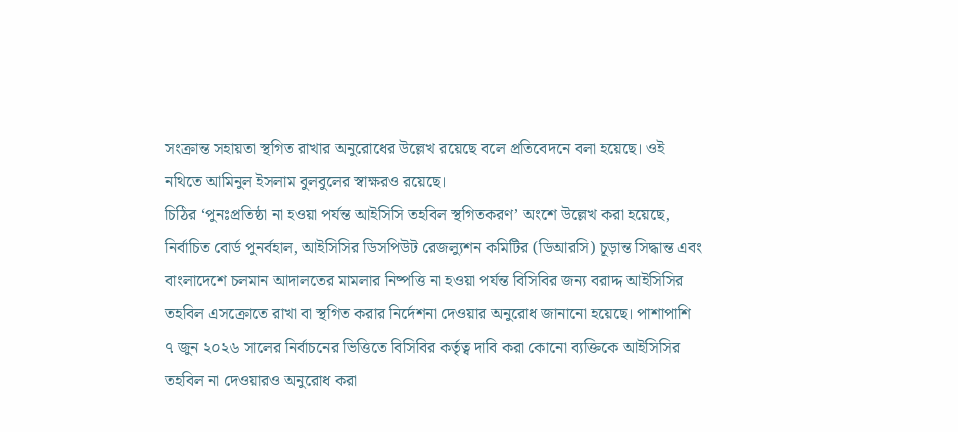সংক্রান্ত সহায়তা স্থগিত রাখার অনুরোধের উল্লেখ রয়েছে বলে প্রতিবেদনে বলা হয়েছে। ওই নথিতে আমিনুল ইসলাম বুলবুলের স্বাক্ষরও রয়েছে।
চিঠির ‘পুনঃপ্রতিষ্ঠা না হওয়া পর্যন্ত আইসিসি তহবিল স্থগিতকরণ’ অংশে উল্লেখ করা হয়েছে, নির্বাচিত বোর্ড পুনর্বহাল, আইসিসির ডিসপিউট রেজল্যুশন কমিটির (ডিআরসি) চূড়ান্ত সিদ্ধান্ত এবং বাংলাদেশে চলমান আদালতের মামলার নিষ্পত্তি না হওয়া পর্যন্ত বিসিবির জন্য বরাদ্দ আইসিসির তহবিল এসক্রোতে রাখা বা স্থগিত করার নির্দেশনা দেওয়ার অনুরোধ জানানো হয়েছে। পাশাপাশি ৭ জুন ২০২৬ সালের নির্বাচনের ভিত্তিতে বিসিবির কর্তৃত্ব দাবি করা কোনো ব্যক্তিকে আইসিসির তহবিল না দেওয়ারও অনুরোধ করা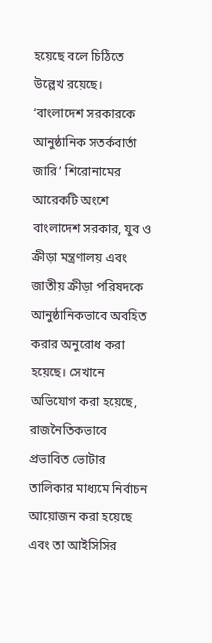হয়েছে বলে চিঠিতে উল্লেখ রয়েছে।
‘বাংলাদেশ সরকারকে আনুষ্ঠানিক সতর্কবার্তা জারি’ শিরোনামের আরেকটি অংশে বাংলাদেশ সরকার, যুব ও ক্রীড়া মন্ত্রণালয় এবং জাতীয় ক্রীড়া পরিষদকে আনুষ্ঠানিকভাবে অবহিত করার অনুরোধ করা হয়েছে। সেখানে অভিযোগ করা হয়েছে, রাজনৈতিকভাবে প্রভাবিত ভোটার তালিকার মাধ্যমে নির্বাচন আয়োজন করা হয়েছে এবং তা আইসিসির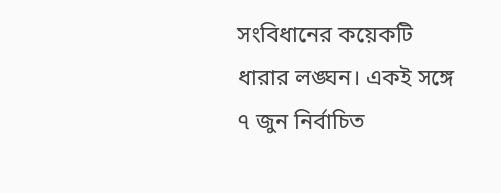সংবিধানের কয়েকটি ধারার লঙ্ঘন। একই সঙ্গে ৭ জুন নির্বাচিত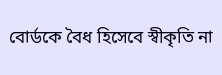বোর্ডকে বৈধ হিসেবে স্বীকৃতি না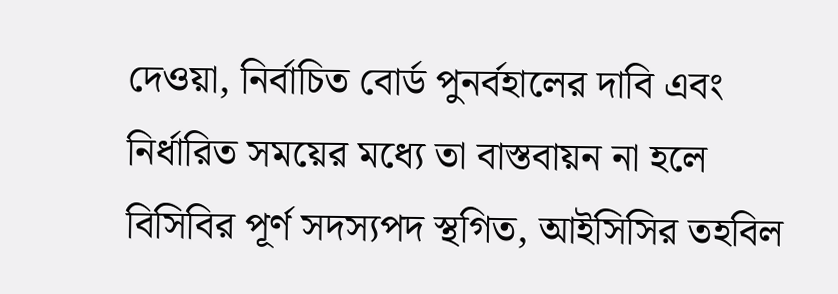দেওয়া, নির্বাচিত বোর্ড পুনর্বহালের দাবি এবং নির্ধারিত সময়ের মধ্যে তা বাস্তবায়ন না হলে বিসিবির পূর্ণ সদস্যপদ স্থগিত, আইসিসির তহবিল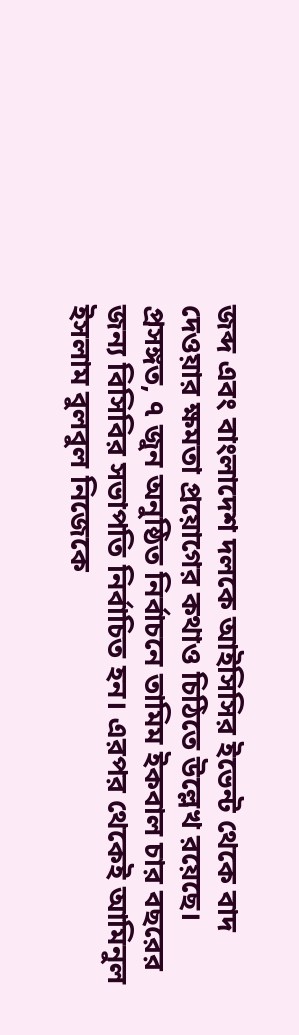জব্দ এবং বাংলাদেশ দলকে আইসিসির ইভেন্ট থেকে বাদ দেওয়ার ক্ষমতা প্রয়োগের কথাও চিঠিতে উল্লেখ রয়েছে।
প্রসঙ্গত, ৭ জুন অনুষ্ঠিত নির্বাচনে তামিম ইকবাল চার বছরের জন্য বিসিবির সভাপতি নির্বাচিত হন। এরপর থেকেই আমিনুল ইসলাম বুলবুল নিজেকে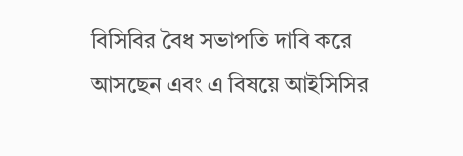বিসিবির বৈধ সভাপতি দাবি করে আসছেন এবং এ বিষয়ে আইসিসির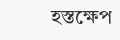হস্তক্ষেপ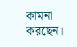কামনা করছেন।